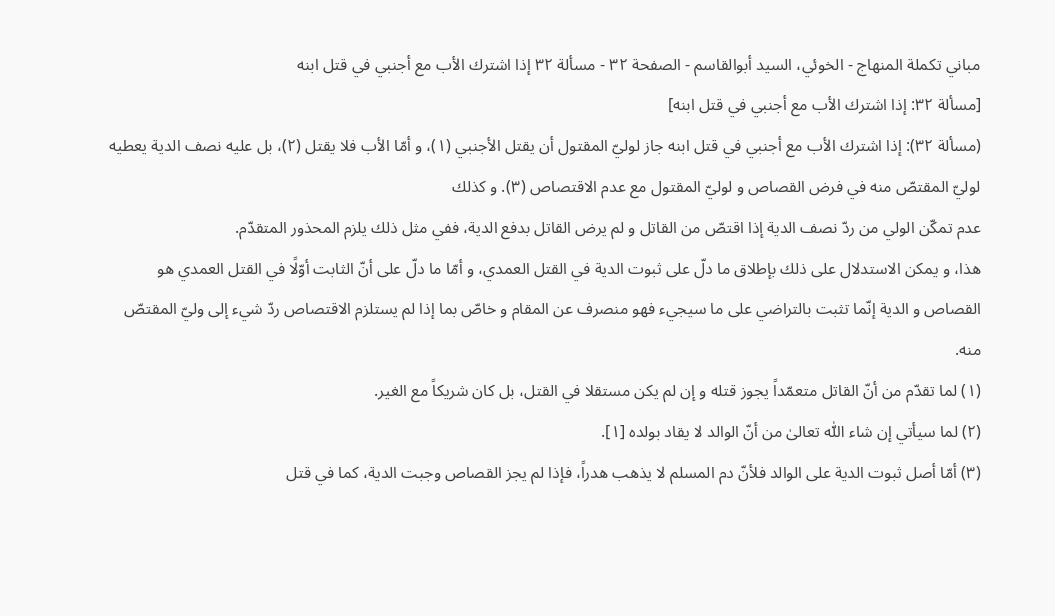مباني تكملة المنهاج - الخوئي، السيد أبوالقاسم - الصفحة ٣٢ - مسألة ٣٢ إذا اشترك الأب مع أجنبي في قتل ابنه
[مسألة ٣٢: إذا اشترك الأب مع أجنبي في قتل ابنه]
(مسألة ٣٢): إذا اشترك الأب مع أجنبي في قتل ابنه جاز لوليّ المقتول أن يقتل الأجنبي (١)، و أمّا الأب فلا يقتل (٢)، بل عليه نصف الدية يعطيه لوليّ المقتصّ منه في فرض القصاص و لوليّ المقتول مع عدم الاقتصاص (٣). و كذلك
عدم تمكّن الولي من ردّ نصف الدية إذا اقتصّ من القاتل و لم يرض القاتل بدفع الدية، ففي مثل ذلك يلزم المحذور المتقدّم.
هذا، و يمكن الاستدلال على ذلك بإطلاق ما دلّ على ثبوت الدية في القتل العمدي، و أمّا ما دلّ على أنّ الثابت أوّلًا في القتل العمدي هو القصاص و الدية إنّما تثبت بالتراضي على ما سيجيء فهو منصرف عن المقام و خاصّ بما إذا لم يستلزم الاقتصاص ردّ شيء إلى وليّ المقتصّ منه.
(١) لما تقدّم من أنّ القاتل متعمّداً يجوز قتله و إن لم يكن مستقلا في القتل، بل كان شريكاً مع الغير.
(٢) لما سيأتي إن شاء اللّٰه تعالىٰ من أنّ الوالد لا يقاد بولده [١].
(٣) أمّا أصل ثبوت الدية على الوالد فلأنّ دم المسلم لا يذهب هدراً، فإذا لم يجز القصاص وجبت الدية، كما في قتل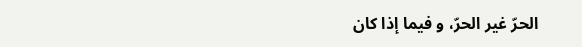الحرّ غير الحرّ، و فيما إذا كان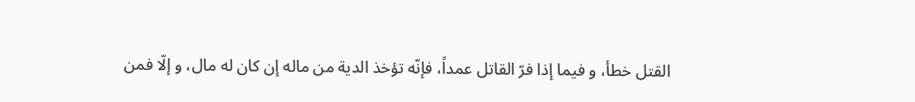القتل خطأ، و فيما إذا فرّ القاتل عمداً، فإنّه تؤخذ الدية من ماله إن كان له مال، و إلّا فمن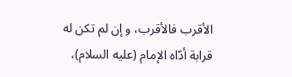الأقرب فالأقرب، و إن لم تكن له قرابة أدّاه الإمام (عليه السلام)،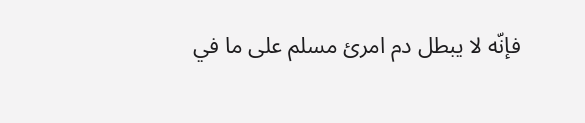فإنّه لا يبطل دم امرئ مسلم على ما في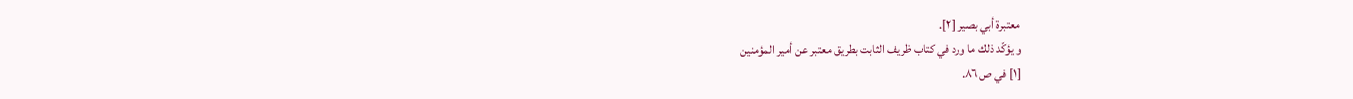معتبرة أبي بصير [٢].
و يؤكّد ذلك ما ورد في كتاب ظريف الثابت بطريق معتبر عن أمير المؤمنين
[١] في ص ٨٦.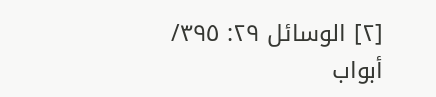[٢] الوسائل ٢٩: ٣٩٥/ أبواب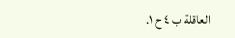العاقلة ب ٤ ح ١.